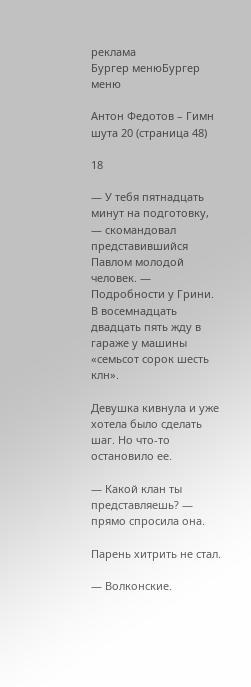реклама
Бургер менюБургер меню

Антон Федотов – Гимн шута 20 (страница 48)

18

— У тебя пятнадцать минут на подготовку, — скомандовал представившийся Павлом молодой человек. — Подробности у Грини. В восемнадцать двадцать пять жду в гараже у машины «семьсот сорок шесть клн».

Девушка кивнула и уже хотела было сделать шаг. Но что-то остановило ее.

— Какой клан ты представляешь? — прямо спросила она.

Парень хитрить не стал.

— Волконские.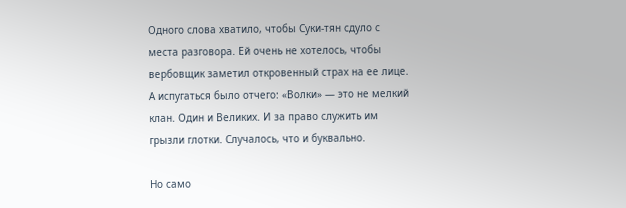Одного слова хватило, чтобы Суки-тян сдуло с места разговора. Ей очень не хотелось, чтобы вербовщик заметил откровенный страх на ее лице. А испугаться было отчего: «Волки» — это не мелкий клан. Один и Великих. И за право служить им грызли глотки. Случалось, что и буквально.

Но само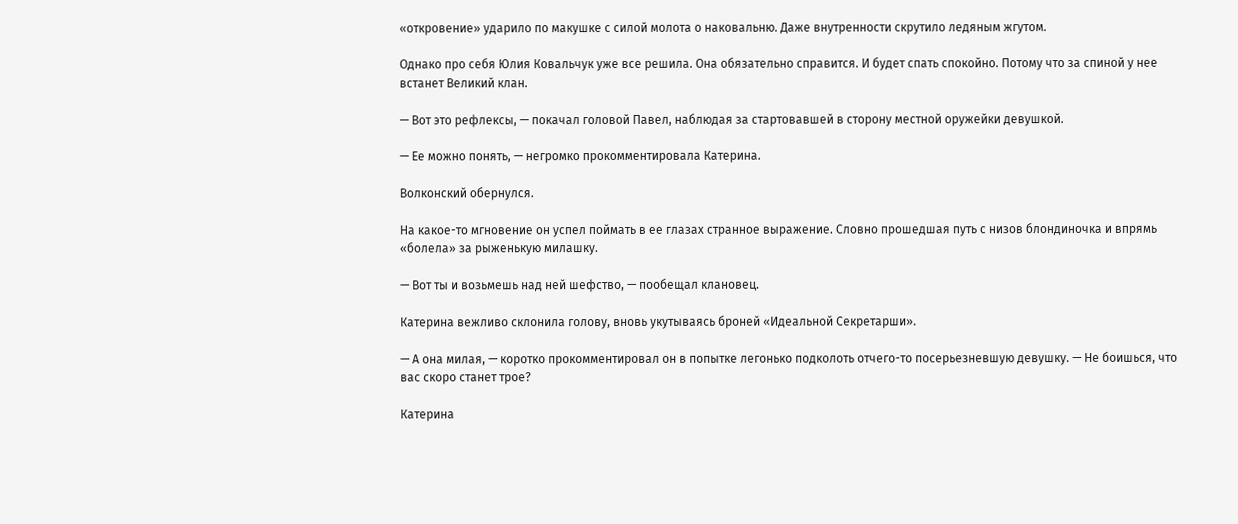«откровение» ударило по макушке с силой молота о наковальню. Даже внутренности скрутило ледяным жгутом.

Однако про себя Юлия Ковальчук уже все решила. Она обязательно справится. И будет спать спокойно. Потому что за спиной у нее встанет Великий клан.

— Вот это рефлексы, — покачал головой Павел, наблюдая за стартовавшей в сторону местной оружейки девушкой.

— Ее можно понять, — негромко прокомментировала Катерина.

Волконский обернулся.

На какое-то мгновение он успел поймать в ее глазах странное выражение. Словно прошедшая путь с низов блондиночка и впрямь «болела» за рыженькую милашку.

— Вот ты и возьмешь над ней шефство, — пообещал клановец.

Катерина вежливо склонила голову, вновь укутываясь броней «Идеальной Секретарши».

— А она милая, — коротко прокомментировал он в попытке легонько подколоть отчего-то посерьезневшую девушку. — Не боишься, что вас скоро станет трое?

Катерина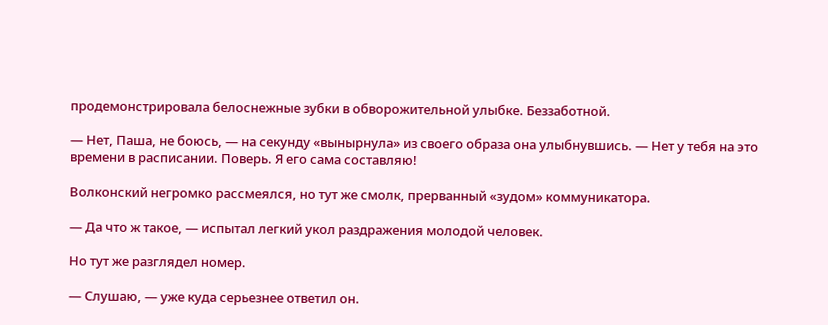продемонстрировала белоснежные зубки в обворожительной улыбке. Беззаботной.

— Нет, Паша, не боюсь, — на секунду «вынырнула» из своего образа она улыбнувшись. — Нет у тебя на это времени в расписании. Поверь. Я его сама составляю!

Волконский негромко рассмеялся, но тут же смолк, прерванный «зудом» коммуникатора.

— Да что ж такое, — испытал легкий укол раздражения молодой человек.

Но тут же разглядел номер.

— Слушаю, — уже куда серьезнее ответил он.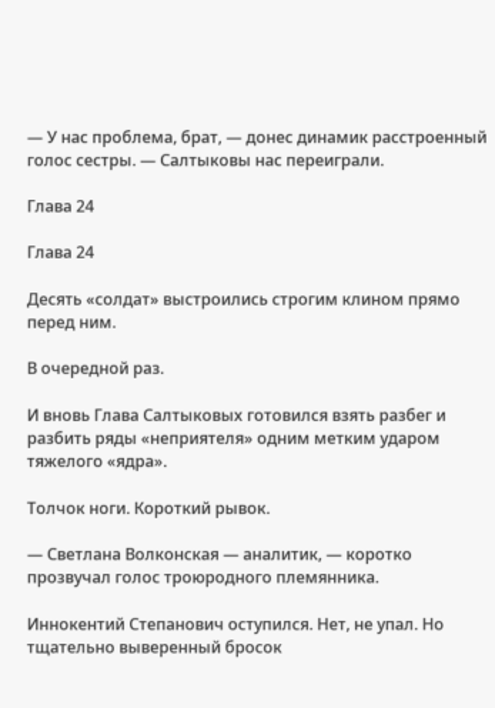— У нас проблема, брат, — донес динамик расстроенный голос сестры. — Салтыковы нас переиграли.

Глава 24

Глава 24

Десять «солдат» выстроились строгим клином прямо перед ним.

В очередной раз.

И вновь Глава Салтыковых готовился взять разбег и разбить ряды «неприятеля» одним метким ударом тяжелого «ядра».

Толчок ноги. Короткий рывок.

— Светлана Волконская — аналитик, — коротко прозвучал голос троюродного племянника.

Иннокентий Степанович оступился. Нет, не упал. Но тщательно выверенный бросок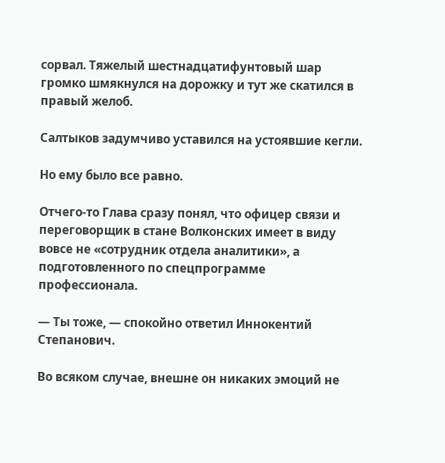сорвал. Тяжелый шестнадцатифунтовый шар громко шмякнулся на дорожку и тут же скатился в правый желоб.

Салтыков задумчиво уставился на устоявшие кегли.

Но ему было все равно.

Отчего-то Глава сразу понял, что офицер связи и переговорщик в стане Волконских имеет в виду вовсе не «сотрудник отдела аналитики», а подготовленного по спецпрограмме профессионала.

— Ты тоже, — спокойно ответил Иннокентий Степанович.

Во всяком случае, внешне он никаких эмоций не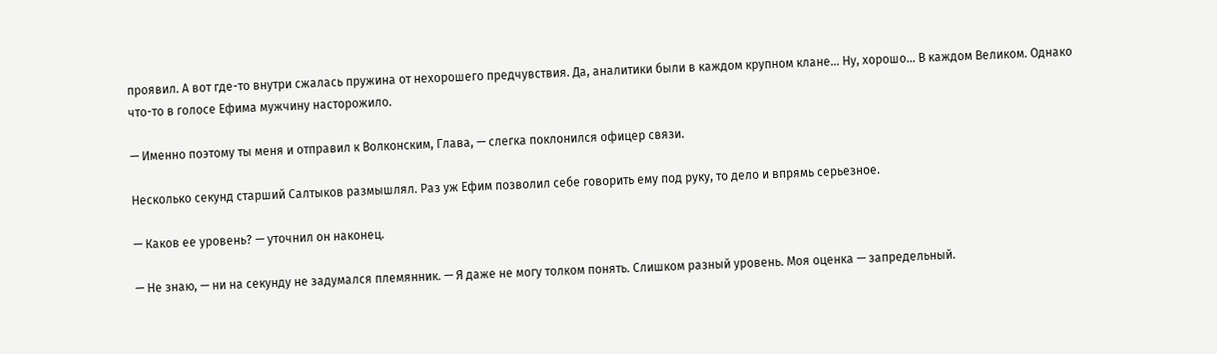проявил. А вот где-то внутри сжалась пружина от нехорошего предчувствия. Да, аналитики были в каждом крупном клане… Ну, хорошо… В каждом Великом. Однако что-то в голосе Ефима мужчину насторожило.

— Именно поэтому ты меня и отправил к Волконским, Глава, — слегка поклонился офицер связи.

Несколько секунд старший Салтыков размышлял. Раз уж Ефим позволил себе говорить ему под руку, то дело и впрямь серьезное.

— Каков ее уровень? — уточнил он наконец.

— Не знаю, — ни на секунду не задумался племянник. — Я даже не могу толком понять. Слишком разный уровень. Моя оценка — запредельный.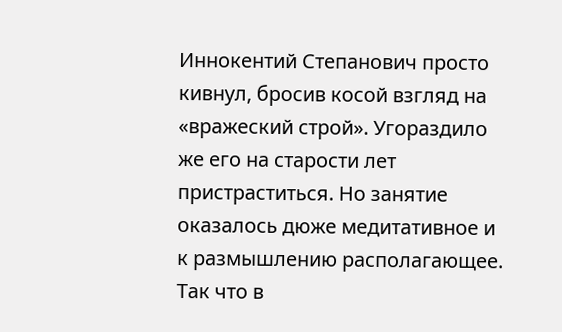Иннокентий Степанович просто кивнул, бросив косой взгляд на «вражеский строй». Угораздило же его на старости лет пристраститься. Но занятие оказалось дюже медитативное и к размышлению располагающее. Так что в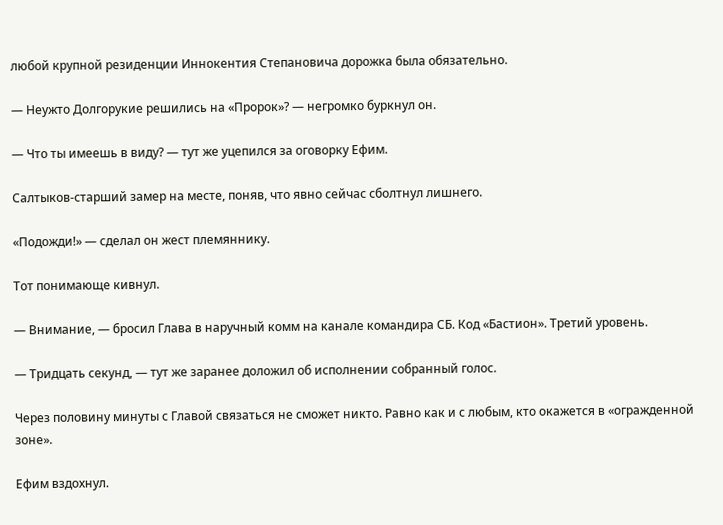любой крупной резиденции Иннокентия Степановича дорожка была обязательно.

— Неужто Долгорукие решились на «Пророк»? — негромко буркнул он.

— Что ты имеешь в виду? — тут же уцепился за оговорку Ефим.

Салтыков-старший замер на месте, поняв, что явно сейчас сболтнул лишнего.

«Подожди!» — сделал он жест племяннику.

Тот понимающе кивнул.

— Внимание, — бросил Глава в наручный комм на канале командира СБ. Код «Бастион». Третий уровень.

— Тридцать секунд, — тут же заранее доложил об исполнении собранный голос.

Через половину минуты с Главой связаться не сможет никто. Равно как и с любым, кто окажется в «огражденной зоне».

Ефим вздохнул.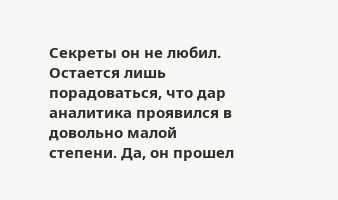Секреты он не любил. Остается лишь порадоваться, что дар аналитика проявился в довольно малой степени. Да, он прошел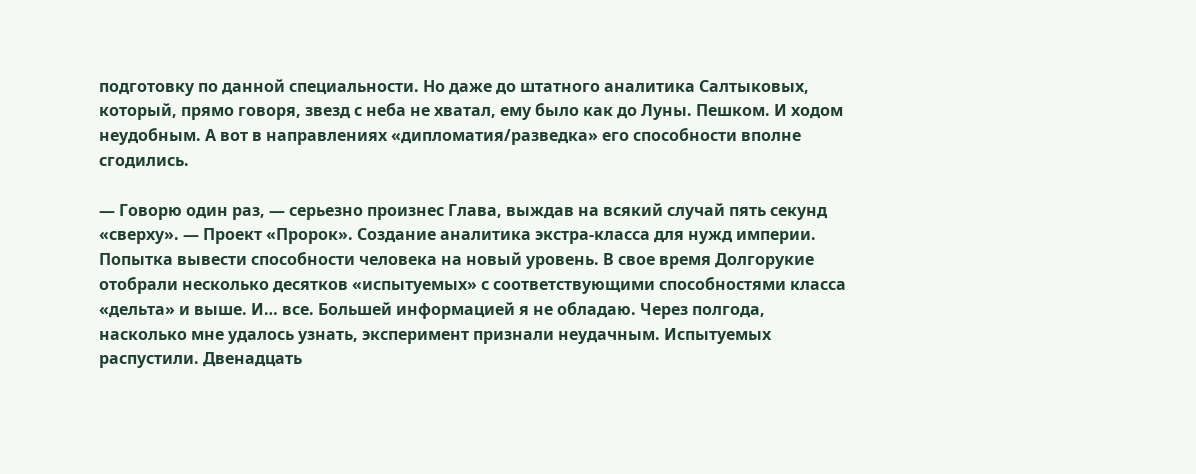подготовку по данной специальности. Но даже до штатного аналитика Салтыковых, который, прямо говоря, звезд с неба не хватал, ему было как до Луны. Пешком. И ходом неудобным. А вот в направлениях «дипломатия/разведка» его способности вполне сгодились.

— Говорю один раз, — серьезно произнес Глава, выждав на всякий случай пять секунд «сверху». — Проект «Пророк». Создание аналитика экстра-класса для нужд империи. Попытка вывести способности человека на новый уровень. В свое время Долгорукие отобрали несколько десятков «испытуемых» с соответствующими способностями класса «дельта» и выше. И… все. Большей информацией я не обладаю. Через полгода, насколько мне удалось узнать, эксперимент признали неудачным. Испытуемых распустили. Двенадцать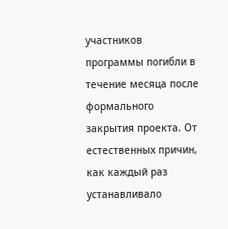участников программы погибли в течение месяца после формального закрытия проекта. От естественных причин, как каждый раз устанавливало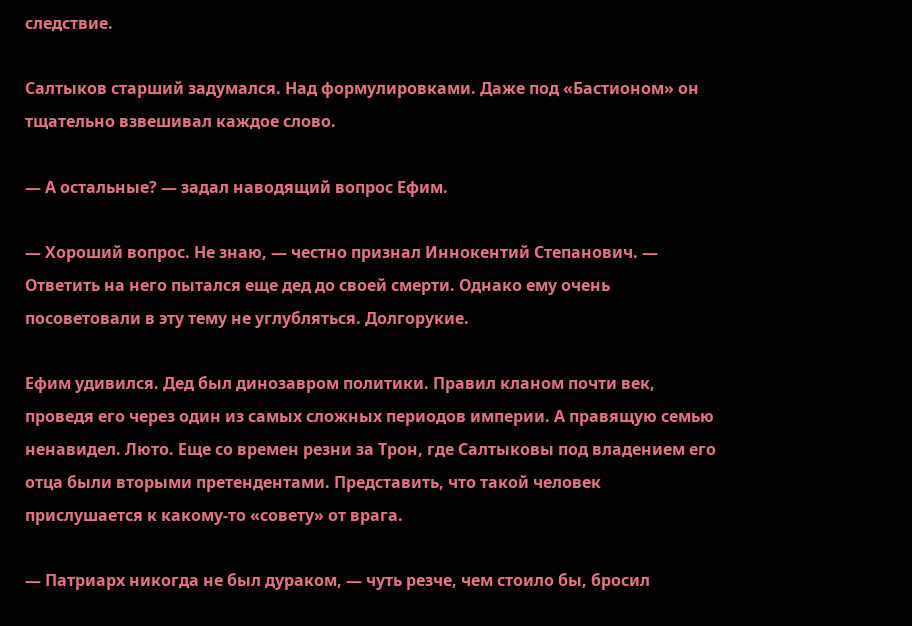следствие.

Салтыков старший задумался. Над формулировками. Даже под «Бастионом» он тщательно взвешивал каждое слово.

— А остальные? — задал наводящий вопрос Ефим.

— Хороший вопрос. Не знаю, — честно признал Иннокентий Степанович. — Ответить на него пытался еще дед до своей смерти. Однако ему очень посоветовали в эту тему не углубляться. Долгорукие.

Ефим удивился. Дед был динозавром политики. Правил кланом почти век, проведя его через один из самых сложных периодов империи. А правящую семью ненавидел. Люто. Еще со времен резни за Трон, где Салтыковы под владением его отца были вторыми претендентами. Представить, что такой человек прислушается к какому-то «совету» от врага.

— Патриарх никогда не был дураком, — чуть резче, чем стоило бы, бросил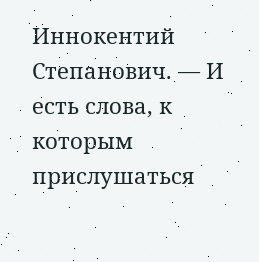Иннокентий Степанович. — И есть слова, к которым прислушаться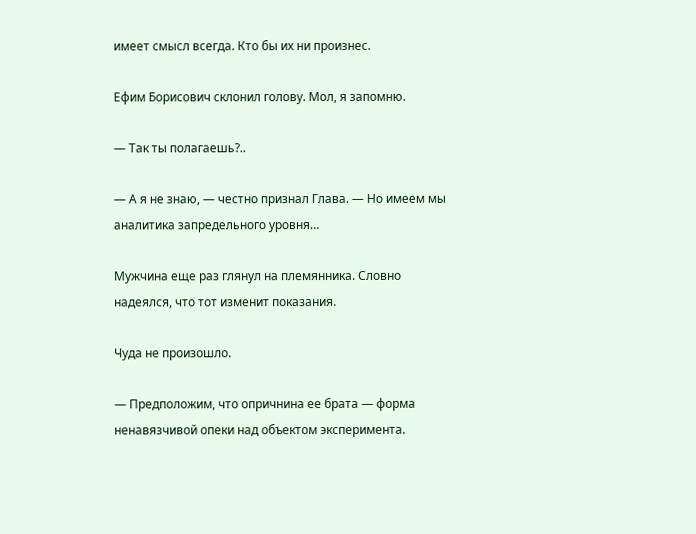имеет смысл всегда. Кто бы их ни произнес.

Ефим Борисович склонил голову. Мол, я запомню.

— Так ты полагаешь?..

— А я не знаю, — честно признал Глава. — Но имеем мы аналитика запредельного уровня…

Мужчина еще раз глянул на племянника. Словно надеялся, что тот изменит показания.

Чуда не произошло.

— Предположим, что опричнина ее брата — форма ненавязчивой опеки над объектом эксперимента.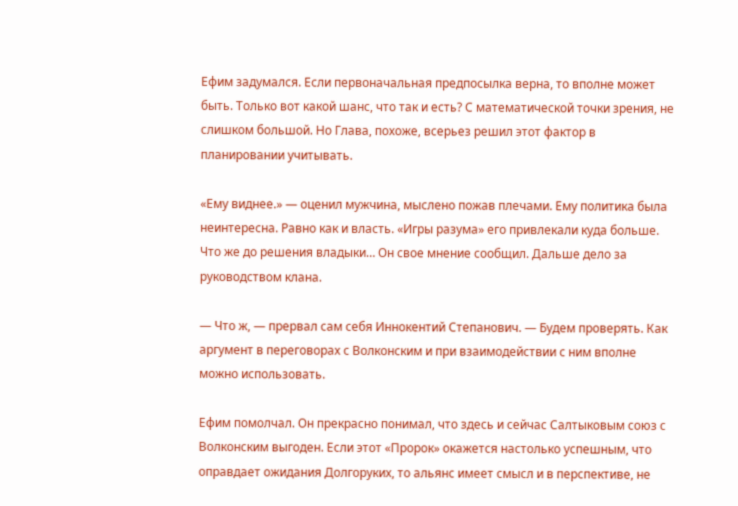Ефим задумался. Если первоначальная предпосылка верна, то вполне может быть. Только вот какой шанс, что так и есть? С математической точки зрения, не слишком большой. Но Глава, похоже, всерьез решил этот фактор в планировании учитывать.

«Ему виднее.» — оценил мужчина, мыслено пожав плечами. Ему политика была неинтересна. Равно как и власть. «Игры разума» его привлекали куда больше. Что же до решения владыки… Он свое мнение сообщил. Дальше дело за руководством клана.

— Что ж, — прервал сам себя Иннокентий Степанович. — Будем проверять. Как аргумент в переговорах с Волконским и при взаимодействии с ним вполне можно использовать.

Ефим помолчал. Он прекрасно понимал, что здесь и сейчас Салтыковым союз с Волконским выгоден. Если этот «Пророк» окажется настолько успешным, что оправдает ожидания Долгоруких, то альянс имеет смысл и в перспективе, не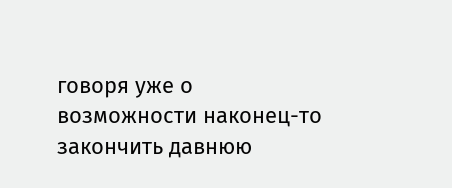говоря уже о возможности наконец-то закончить давнюю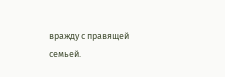вражду с правящей семьей.